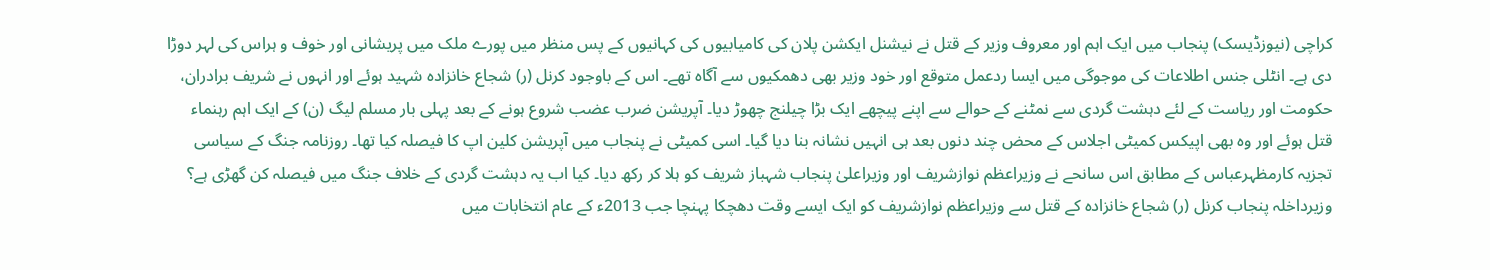کراچی (نیوزڈیسک) پنجاب میں ایک اہم اور معروف وزیر کے قتل نے نیشنل ایکشن پلان کی کامیابیوں کی کہانیوں کے پس منظر میں پورے ملک میں پریشانی اور خوف و ہراس کی لہر دوڑا دی ہے۔ انٹلی جنس اطلاعات کی موجوگی میں ایسا ردعمل متوقع اور خود وزیر بھی دھمکیوں سے آگاہ تھے۔ اس کے باوجود کرنل (ر) شجاع خانزادہ شہید ہوئے اور انہوں نے شریف برادران، حکومت اور ریاست کے لئے دہشت گردی سے نمٹنے کے حوالے سے اپنے پیچھے ایک بڑا چیلنج چھوڑ دیا۔ آپریشن ضرب عضب شروع ہونے کے بعد پہلی بار مسلم لیگ (ن) کے ایک اہم رہنماء قتل ہوئے اور وہ بھی اپیکس کمیٹی اجلاس کے محض چند دنوں بعد ہی انہیں نشانہ بنا دیا گیا۔ اسی کمیٹی نے پنجاب میں آپریشن کلین اپ کا فیصلہ کیا تھا۔ روزنامہ جنگ کے سیاسی تجزیہ کارمظہرعباس کے مطابق اس سانحے نے وزیراعظم نوازشریف اور وزیراعلیٰ پنجاب شہباز شریف کو ہلا کر رکھ دیا۔ کیا اب یہ دہشت گردی کے خلاف جنگ میں فیصلہ کن گھڑی ہے؟ وزیرداخلہ پنجاب کرنل (ر) شجاع خانزادہ کے قتل سے وزیراعظم نوازشریف کو ایک ایسے وقت دھچکا پہنچا جب 2013ء کے عام انتخابات میں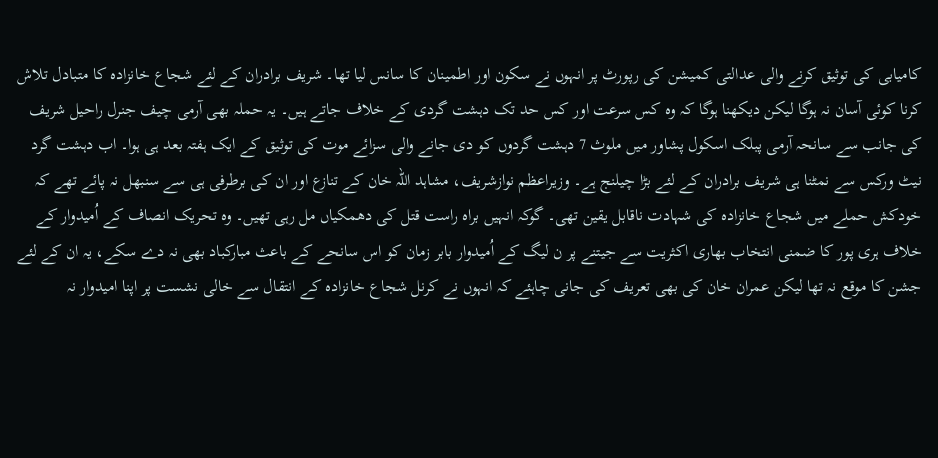کامیابی کی توثیق کرنے والی عدالتی کمیشن کی رپورٹ پر انہوں نے سکون اور اطمینان کا سانس لیا تھا۔ شریف برادران کے لئے شجاع خانزادہ کا متبادل تلاش کرنا کوئی آسان نہ ہوگا لیکن دیکھنا ہوگا کہ وہ کس سرعت اور کس حد تک دہشت گردی کے خلاف جاتے ہیں۔ یہ حملہ بھی آرمی چیف جنرل راحیل شریف کی جانب سے سانحہ آرمی پبلک اسکول پشاور میں ملوث 7 دہشت گردوں کو دی جانے والی سزائے موت کی توثیق کے ایک ہفتہ بعد ہی ہوا۔ اب دہشت گرد نیٹ ورکس سے نمٹنا ہی شریف برادران کے لئے بڑا چیلنج ہے۔ وزیراعظم نوازشریف، مشاہد اللہ خان کے تنازع اور ان کی برطرفی ہی سے سنبھل نہ پائے تھے کہ خودکش حملے میں شجاع خانزادہ کی شہادت ناقابل یقین تھی۔ گوکہ انہیں براہ راست قتل کی دھمکیاں مل رہی تھیں۔ وہ تحریک انصاف کے اُمیدوار کے خلاف ہری پور کا ضمنی انتخاب بھاری اکثریت سے جیتنے پر ن لیگ کے اُمیدوار بابر زمان کو اس سانحے کے باعث مبارکباد بھی نہ دے سکے، یہ ان کے لئے جشن کا موقع نہ تھا لیکن عمران خان کی بھی تعریف کی جانی چاہئے کہ انہوں نے کرنل شجاع خانزادہ کے انتقال سے خالی نشست پر اپنا امیدوار نہ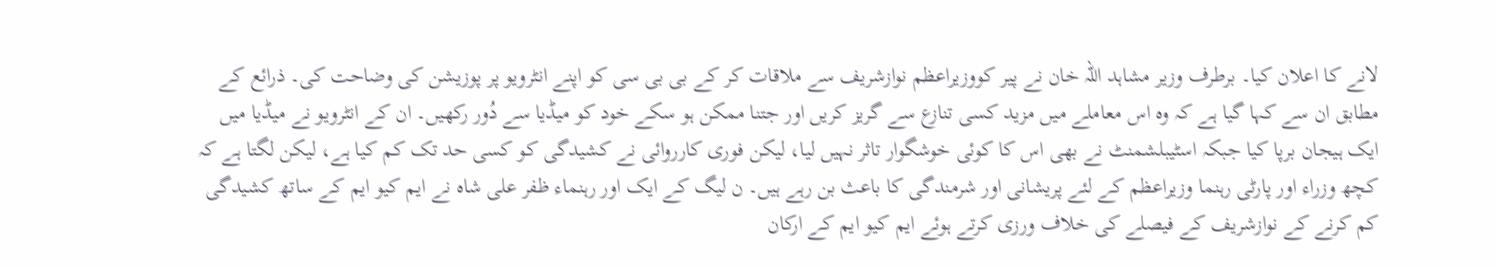لانے کا اعلان کیا۔ برطرف وزیر مشاہد اللہ خان نے پیر کووزیراعظم نوازشریف سے ملاقات کر کے بی بی سی کو اپنے انٹرویو پر پوزیشن کی وضاحت کی۔ ذرائع کے مطابق ان سے کہا گیا ہے کہ وہ اس معاملے میں مزید کسی تنازع سے گریز کریں اور جتنا ممکن ہو سکے خود کو میڈیا سے دُور رکھیں۔ ان کے انٹرویو نے میڈیا میں ایک ہیجان برپا کیا جبکہ اسٹیبلشمنٹ نے بھی اس کا کوئی خوشگوار تاثر نہیں لیا، لیکن فوری کارروائی نے کشیدگی کو کسی حد تک کم کیا ہے، لیکن لگتا ہے کہ کچھ وزراء اور پارٹی رہنما وزیراعظم کے لئے پریشانی اور شرمندگی کا باعث بن رہے ہیں۔ ن لیگ کے ایک اور رہنماء ظفر علی شاہ نے ایم کیو ایم کے ساتھ کشیدگی کم کرنے کے نوازشریف کے فیصلے کی خلاف ورزی کرتے ہوئے ایم کیو ایم کے ارکان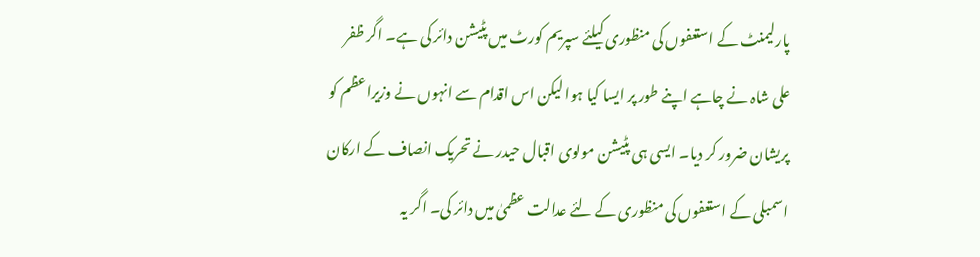پارلیمنٹ کے استعفوں کی منظوری کیلئے سپریم کورٹ میں پٹیشن دائر کی ہے۔ اگر ظفر علی شاہ نے چاہے اپنے طور پر ایسا کیا ہوا لیکن اس اقدام سے انہوں نے وزیراعظم کو پریشان ضرور کر دیا۔ ایسی ہی پٹیشن مولوی اقبال حیدر نے تحریک انصاف کے ارکان اسمبلی کے استعفوں کی منظوری کے لئے عدالت عظمیٰ میں دائر کی۔ اگر یہ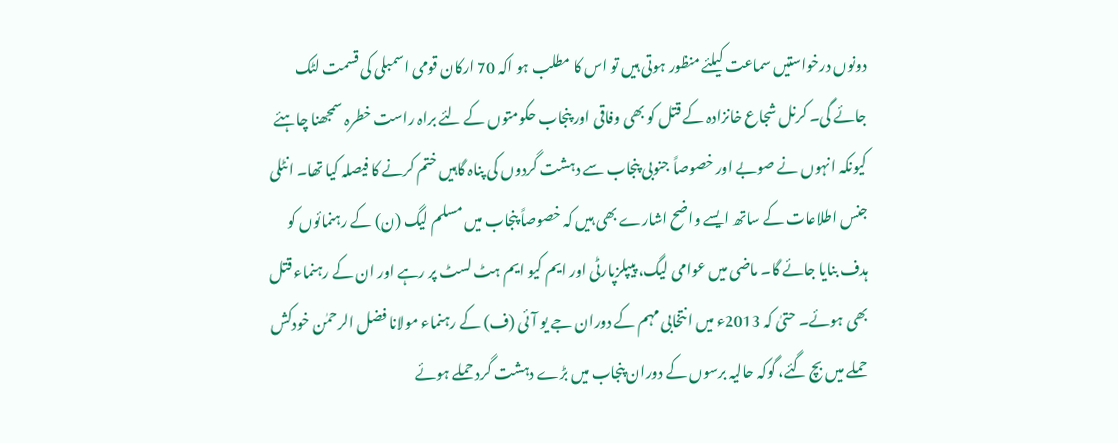دونوں درخواستیں سماعت کیلئے منظور ہوتی ہیں تو اس کا مطلب ہو اکہ 70 ارکان قومی اسمبلی کی قسمت لٹک جائے گی۔ کرنل شجاع خانزادہ کے قتل کو بھی وفاقی اور پنجاب حکومتوں کے لئے براہ راست خطرہ سمجھنا چاہئے کیونکہ انہوں نے صوبے اور خصوصاً جنوبی پنجاب سے دہشت گردوں کی پناہ گاہیں ختم کرنے کا فیصلہ کیا تھا۔ انٹلی جنس اطلاعات کے ساتھ ایسے واضح اشارے بھی ہیں کہ خصوصاً پنجاب میں مسلم لیگ (ن) کے رہنمائوں کو ہدف بنایا جائے گا۔ ماضی میں عوامی لیگ، پیپلزپارٹی اور ایم کیو ایم ہٹ لسٹ پر رہے اور ان کے رہنماء قتل بھی ہوئے۔ حتیٰ کہ 2013ء میں انتخابی مہم کے دوران جے یو آئی (ف) کے رہنماء مولانا فضل الرحمٰن خودکش حملے میں بچ گئے، گوکہ حالیہ برسوں کے دوران پنجاب میں بڑے دہشت گرد حملے ہوئے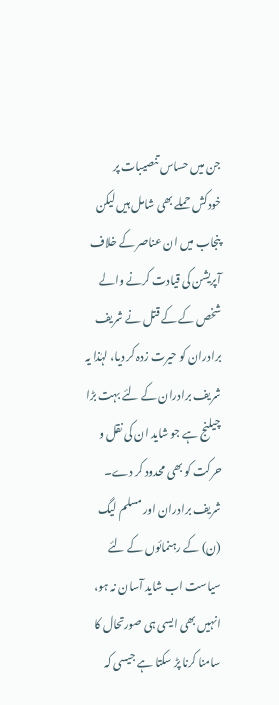جن میں حساس تنصیبات پر خودکش حملے بھی شامل ہیں لیکن پنجاب میں ان عناصر کے خلاف آپریشن کی قیادت کرنے والے شخص کے کے قتل نے شریف برادران کو حیرت زدہ کر دیا، لہٰذا یہ شریف برادران کے لئے بہت بڑا چیلنج ہے جو شاید ان کی نقل و حرکت کو بھی محدود کر دے۔ شریف برادران اور مسلم لیگ (ن) کے رہنمائوں کے لئے سیاست اب شاید آسان نہ ہو، انہیں بھی ایسی ہی صورتحال کا سامنا کرنا پڑ سکتا ہے جیسی کہ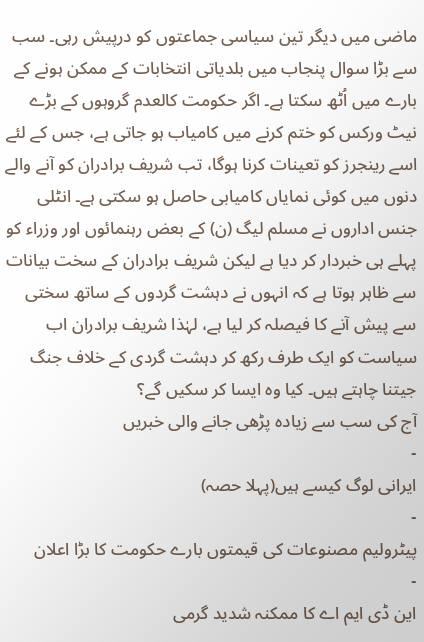ماضی میں دیگر تین سیاسی جماعتوں کو درپیش رہی۔ سب سے بڑا سوال پنجاب میں بلدیاتی انتخابات کے ممکن ہونے کے بارے میں اُٹھ سکتا ہے۔ اگر حکومت کالعدم گروہوں کے بڑے نیٹ ورکس کو ختم کرنے میں کامیاب ہو جاتی ہے، جس کے لئے اسے رینجرز کو تعینات کرنا ہوگا، تب شریف برادران کو آنے والے دنوں میں کوئی نمایاں کامیابی حاصل ہو سکتی ہے۔ انٹلی جنس اداروں نے مسلم لیگ (ن) کے بعض رہنمائوں اور وزراء کو پہلے ہی خبردار کر دیا ہے لیکن شریف برادران کے سخت بیانات سے ظاہر ہوتا ہے کہ انہوں نے دہشت گردوں کے ساتھ سختی سے پیش آنے کا فیصلہ کر لیا ہے، لہٰذا شریف برادران اب سیاست کو ایک طرف رکھ کر دہشت گردی کے خلاف جنگ جیتنا چاہتے ہیں۔ کیا وہ ایسا کر سکیں گے؟
آج کی سب سے زیادہ پڑھی جانے والی خبریں
-
ایرانی لوگ کیسے ہیں(پہلا حصہ)
-
پیٹرولیم مصنوعات کی قیمتوں بارے حکومت کا بڑا اعلان
-
این ڈی ایم اے کا ممکنہ شدید گرمی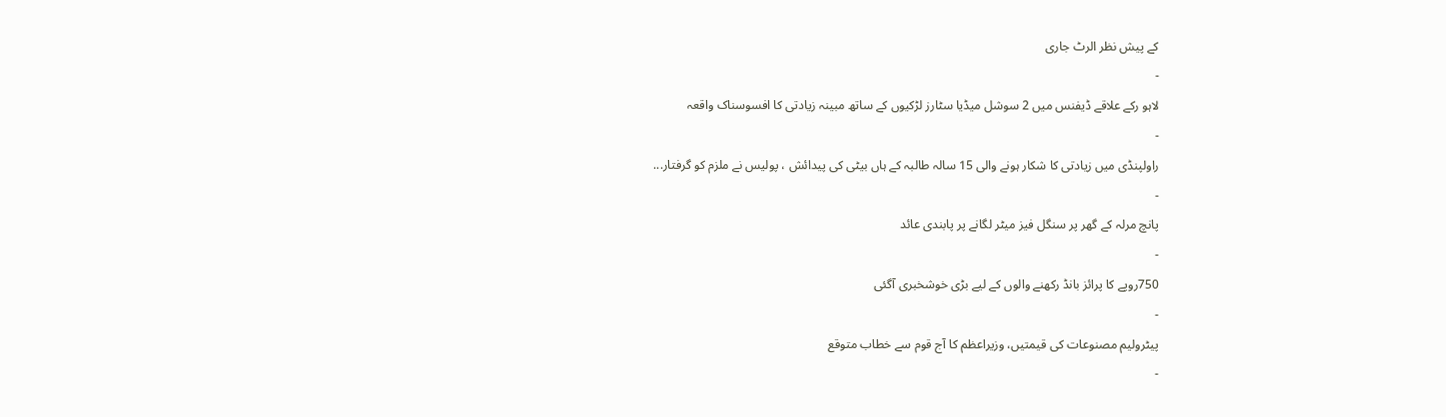کے پیش نظر الرٹ جاری
-
لاہو رکے علاقے ڈیفنس میں 2 سوشل میڈیا سٹارز لڑکیوں کے ساتھ مبینہ زیادتی کا افسوسناک واقعہ
-
راولپنڈی میں زیادتی کا شکار ہونے والی 15 سالہ طالبہ کے ہاں بیٹی کی پیدائش ، پولیس نے ملزم کو گرفتار...
-
پانچ مرلہ کے گھر پر سنگل فیز میٹر لگانے پر پابندی عائد
-
750روپے کا پرائز بانڈ رکھنے والوں کے لیے بڑی خوشخبری آگئی
-
پیٹرولیم مصنوعات کی قیمتیں، وزیراعظم کا آج قوم سے خطاب متوقع
-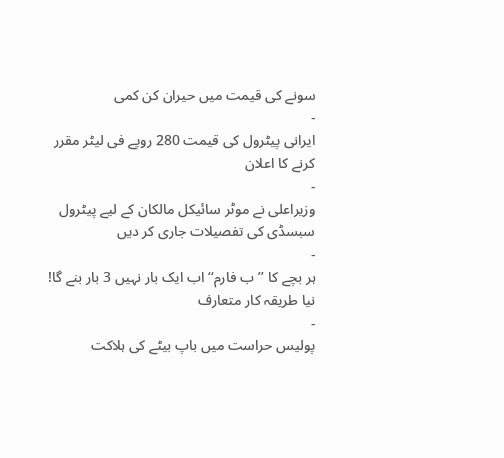سونے کی قیمت میں حیران کن کمی
-
ایرانی پیٹرول کی قیمت 280 روپے فی لیٹر مقرر کرنے کا اعلان
-
وزیراعلی نے موٹر سائیکل مالکان کے لیے پیٹرول سبسڈی کی تفصیلات جاری کر دیں
-
ہر بچے کا ’’ب فارم‘‘ اب ایک بار نہیں 3 بار بنے گا! نیا طریقہ کار متعارف
-
پولیس حراست میں باپ بیٹے کی ہلاکت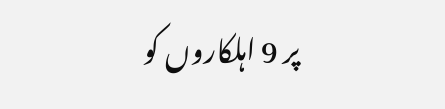پر 9 اہلکاروں کو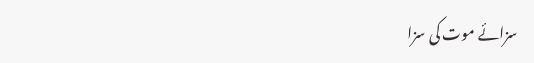سزائے موت کی سزا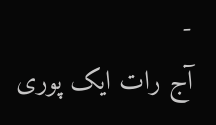-
آج رات ایک پوری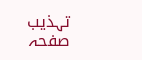تہذیب صفحہ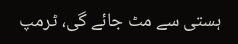ہستی سے مٹ جائے گی، ٹرمپ